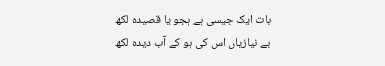بات ایک جیسی ہے ہجو یا قصیدہ لکھ
بے نیازیاں اس کی ہو کے آب دیدہ لکھ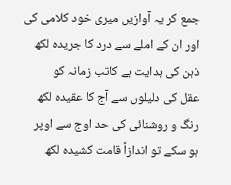جمع کر یہ آوازیں میری خود کلامی کی
اور ان کے املے سے درد کا جریدہ لکھ
ذہن کی ہدایت ہے کاتب زمانہ کو
عقل کی دلیلوں سے آج کا عقیدہ لکھ
رنگ و روشنائی کی حد اوج سے اوپر
ہو سکے تو اندازاً قامت کشیدہ لکھ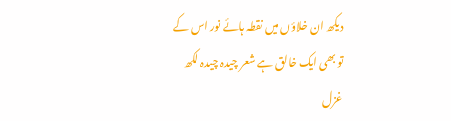دیکھ ان خلاؤں میں نقطہ ہائے نور اس کے
تو بھی ایک خالق ہے شعر چیدہ چیدہ لکھ
غزل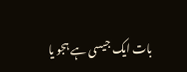بات ایک جیسی ہے ہجو یا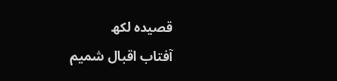قصیدہ لکھ
آفتاب اقبال شمیم